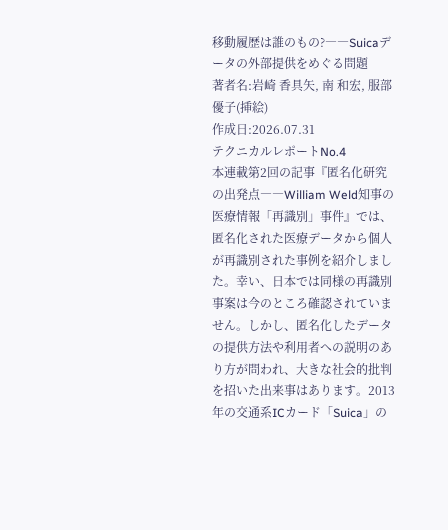移動履歴は誰のもの?――Suicaデータの外部提供をめぐる問題
著者名:岩崎 香具矢, 南 和宏, 服部 優子(挿絵)
作成日:2026.07.31
テクニカルレポートNo.4
本連載第2回の記事『匿名化研究の出発点――William Weld知事の医療情報「再識別」事件』では、匿名化された医療データから個人が再識別された事例を紹介しました。幸い、日本では同様の再識別事案は今のところ確認されていません。しかし、匿名化したデータの提供方法や利用者への説明のあり方が問われ、大きな社会的批判を招いた出来事はあります。2013年の交通系ICカード「Suica」の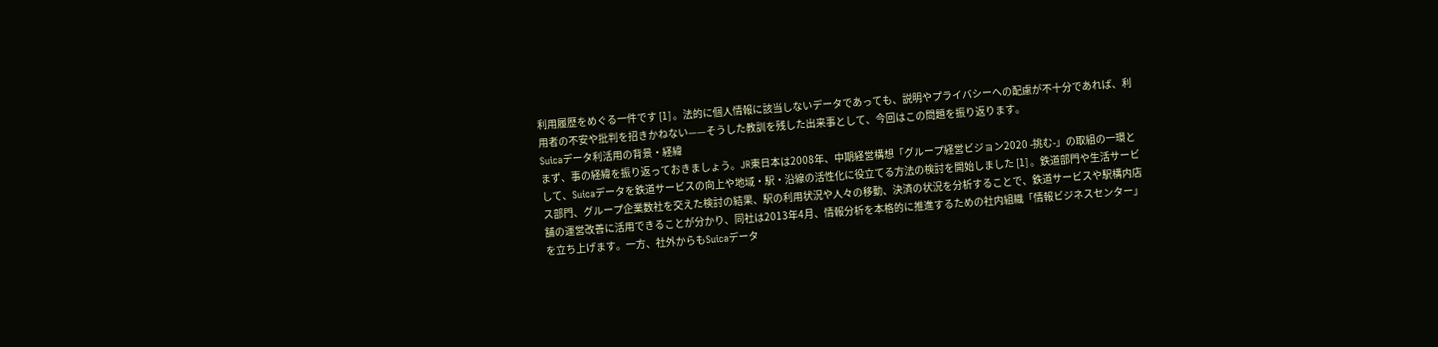利用履歴をめぐる一件です [1] 。法的に個人情報に該当しないデータであっても、説明やプライバシーへの配慮が不十分であれば、利用者の不安や批判を招きかねない——そうした教訓を残した出来事として、今回はこの問題を振り返ります。
Suicaデータ利活用の背景・経緯
まず、事の経緯を振り返っておきましょう。JR東日本は2008年、中期経営構想「グループ経営ビジョン2020 -挑む-」の取組の一環として、Suicaデータを鉄道サービスの向上や地域・駅・沿線の活性化に役立てる方法の検討を開始しました [1] 。鉄道部門や生活サービス部門、グループ企業数社を交えた検討の結果、駅の利用状況や人々の移動、決済の状況を分析することで、鉄道サービスや駅構内店舗の運営改善に活用できることが分かり、同社は2013年4月、情報分析を本格的に推進するための社内組織「情報ビジネスセンター」を立ち上げます。一方、社外からもSuicaデータ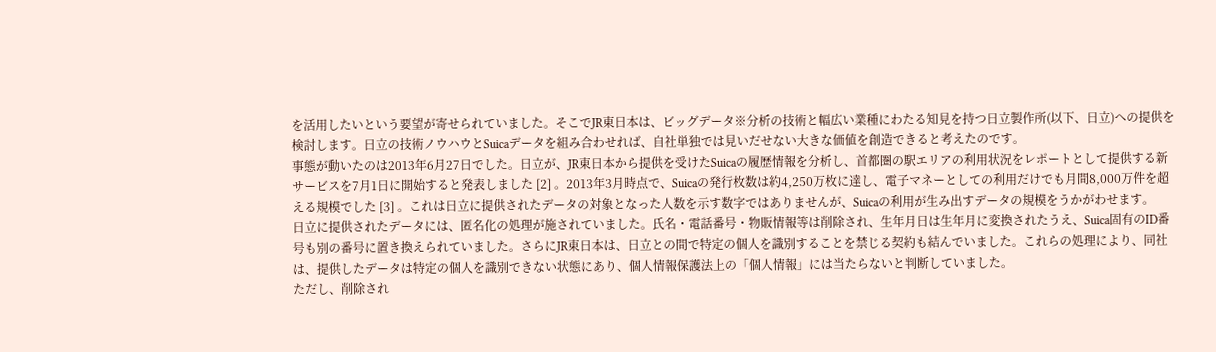を活用したいという要望が寄せられていました。そこでJR東日本は、ビッグデータ※分析の技術と幅広い業種にわたる知見を持つ日立製作所(以下、日立)への提供を検討します。日立の技術ノウハウとSuicaデータを組み合わせれば、自社単独では見いだせない大きな価値を創造できると考えたのです。
事態が動いたのは2013年6月27日でした。日立が、JR東日本から提供を受けたSuicaの履歴情報を分析し、首都圏の駅エリアの利用状況をレポートとして提供する新サービスを7月1日に開始すると発表しました [2] 。2013年3月時点で、Suicaの発行枚数は約4,250万枚に達し、電子マネーとしての利用だけでも月間8,000万件を超える規模でした [3] 。これは日立に提供されたデータの対象となった人数を示す数字ではありませんが、Suicaの利用が生み出すデータの規模をうかがわせます。
日立に提供されたデータには、匿名化の処理が施されていました。氏名・電話番号・物販情報等は削除され、生年月日は生年月に変換されたうえ、Suica固有のID番号も別の番号に置き換えられていました。さらにJR東日本は、日立との間で特定の個人を識別することを禁じる契約も結んでいました。これらの処理により、同社は、提供したデータは特定の個人を識別できない状態にあり、個人情報保護法上の「個人情報」には当たらないと判断していました。
ただし、削除され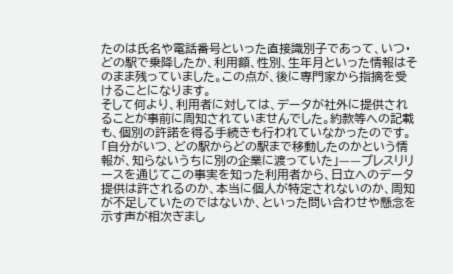たのは氏名や電話番号といった直接識別子であって、いつ・どの駅で乗降したか、利用額、性別、生年月といった情報はそのまま残っていました。この点が、後に専門家から指摘を受けることになります。
そして何より、利用者に対しては、データが社外に提供されることが事前に周知されていませんでした。約款等への記載も、個別の許諾を得る手続きも行われていなかったのです。「自分がいつ、どの駅からどの駅まで移動したのかという情報が、知らないうちに別の企業に渡っていた」——プレスリリースを通じてこの事実を知った利用者から、日立へのデータ提供は許されるのか、本当に個人が特定されないのか、周知が不足していたのではないか、といった問い合わせや懸念を示す声が相次ぎまし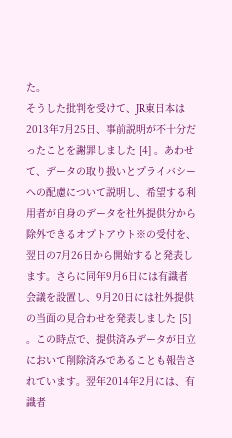た。
そうした批判を受けて、JR東日本は2013年7月25日、事前説明が不十分だったことを謝罪しました [4] 。あわせて、データの取り扱いとプライバシーへの配慮について説明し、希望する利用者が自身のデータを社外提供分から除外できるオプトアウト※の受付を、翌日の7月26日から開始すると発表します。さらに同年9月6日には有識者会議を設置し、9月20日には社外提供の当面の見合わせを発表しました [5] 。この時点で、提供済みデータが日立において削除済みであることも報告されています。翌年2014年2月には、有識者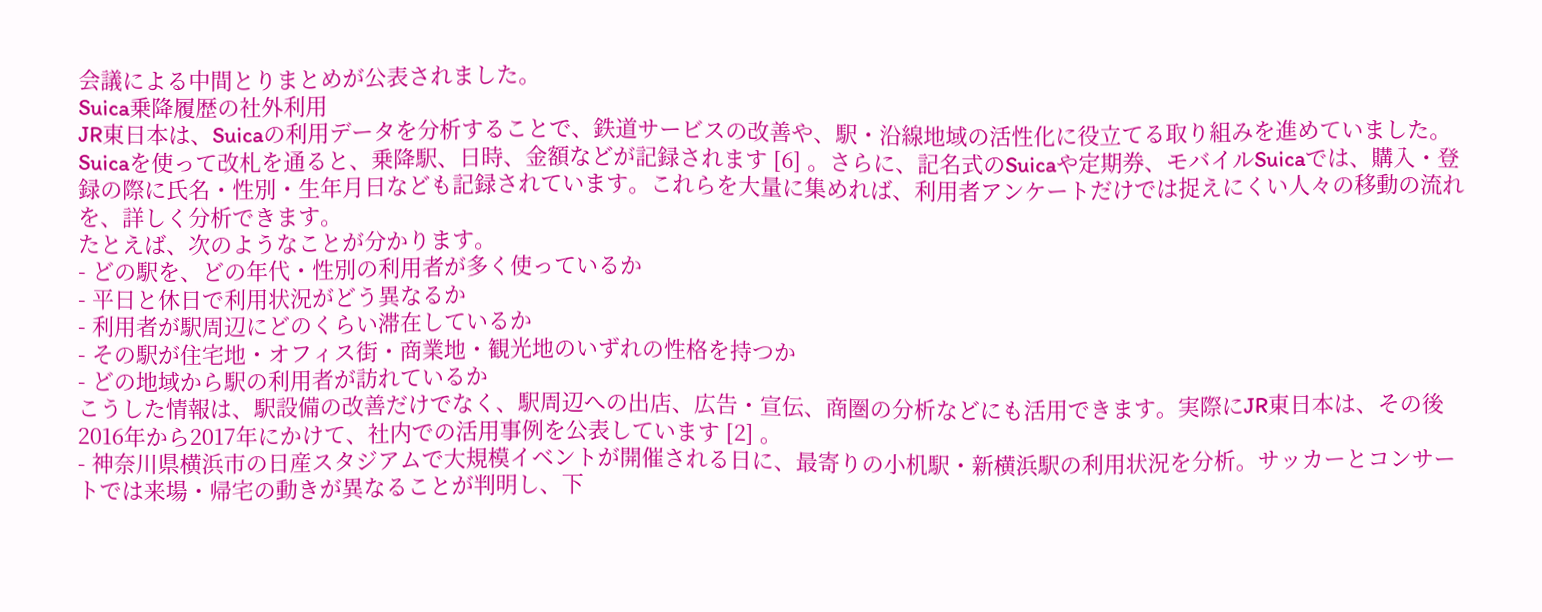会議による中間とりまとめが公表されました。
Suica乗降履歴の社外利用
JR東日本は、Suicaの利用データを分析することで、鉄道サービスの改善や、駅・沿線地域の活性化に役立てる取り組みを進めていました。Suicaを使って改札を通ると、乗降駅、日時、金額などが記録されます [6] 。さらに、記名式のSuicaや定期券、モバイルSuicaでは、購入・登録の際に氏名・性別・生年月日なども記録されています。これらを大量に集めれば、利用者アンケートだけでは捉えにくい人々の移動の流れを、詳しく分析できます。
たとえば、次のようなことが分かります。
- どの駅を、どの年代・性別の利用者が多く使っているか
- 平日と休日で利用状況がどう異なるか
- 利用者が駅周辺にどのくらい滞在しているか
- その駅が住宅地・オフィス街・商業地・観光地のいずれの性格を持つか
- どの地域から駅の利用者が訪れているか
こうした情報は、駅設備の改善だけでなく、駅周辺への出店、広告・宣伝、商圏の分析などにも活用できます。実際にJR東日本は、その後2016年から2017年にかけて、社内での活用事例を公表しています [2] 。
- 神奈川県横浜市の日産スタジアムで大規模イベントが開催される日に、最寄りの小机駅・新横浜駅の利用状況を分析。サッカーとコンサートでは来場・帰宅の動きが異なることが判明し、下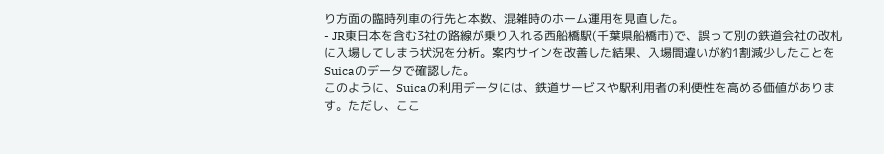り方面の臨時列車の行先と本数、混雑時のホーム運用を見直した。
- JR東日本を含む3社の路線が乗り入れる西船橋駅(千葉県船橋市)で、誤って別の鉄道会社の改札に入場してしまう状況を分析。案内サインを改善した結果、入場間違いが約1割減少したことをSuicaのデータで確認した。
このように、Suicaの利用データには、鉄道サービスや駅利用者の利便性を高める価値があります。ただし、ここ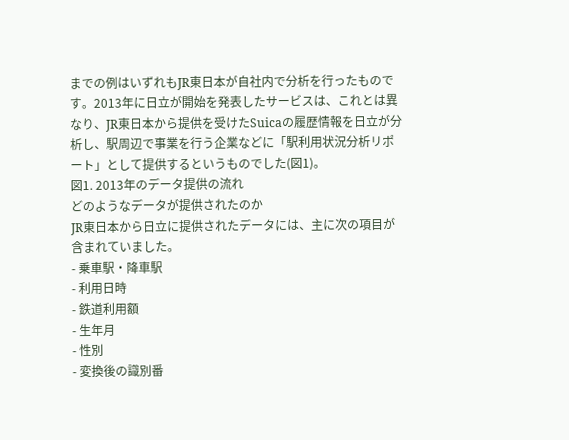までの例はいずれもJR東日本が自社内で分析を行ったものです。2013年に日立が開始を発表したサービスは、これとは異なり、JR東日本から提供を受けたSuicaの履歴情報を日立が分析し、駅周辺で事業を行う企業などに「駅利用状況分析リポート」として提供するというものでした(図1)。
図1. 2013年のデータ提供の流れ
どのようなデータが提供されたのか
JR東日本から日立に提供されたデータには、主に次の項目が含まれていました。
- 乗車駅・降車駅
- 利用日時
- 鉄道利用額
- 生年月
- 性別
- 変換後の識別番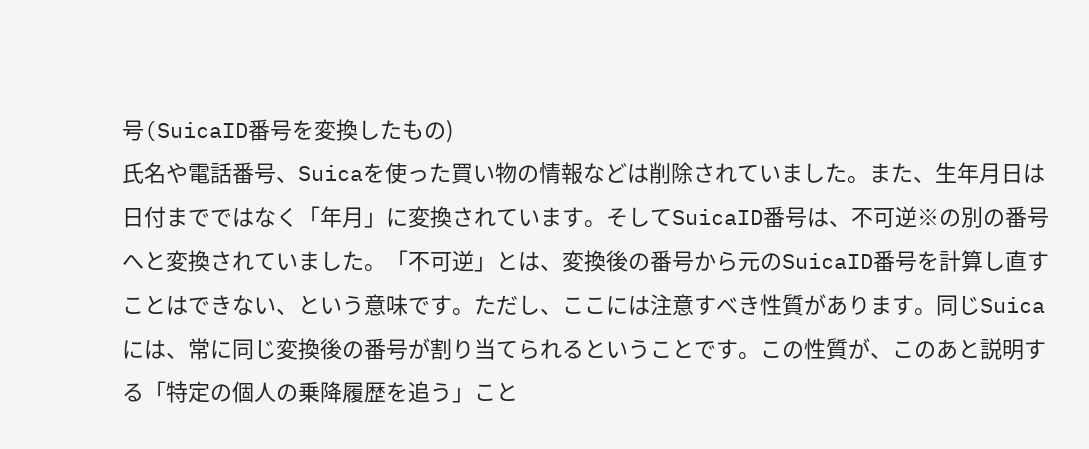号(SuicaID番号を変換したもの)
氏名や電話番号、Suicaを使った買い物の情報などは削除されていました。また、生年月日は日付までではなく「年月」に変換されています。そしてSuicaID番号は、不可逆※の別の番号へと変換されていました。「不可逆」とは、変換後の番号から元のSuicaID番号を計算し直すことはできない、という意味です。ただし、ここには注意すべき性質があります。同じSuicaには、常に同じ変換後の番号が割り当てられるということです。この性質が、このあと説明する「特定の個人の乗降履歴を追う」こと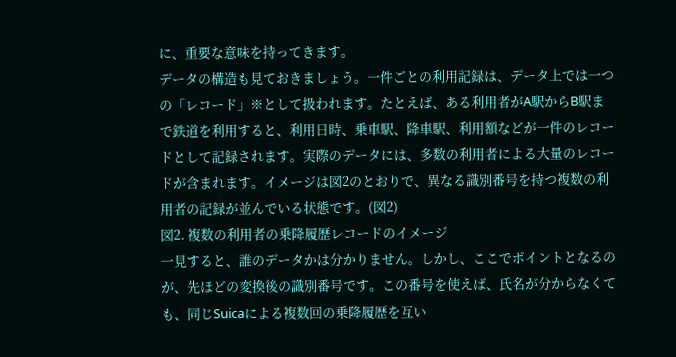に、重要な意味を持ってきます。
データの構造も見ておきましょう。一件ごとの利用記録は、データ上では一つの「レコード」※として扱われます。たとえば、ある利用者がA駅からB駅まで鉄道を利用すると、利用日時、乗車駅、降車駅、利用額などが一件のレコードとして記録されます。実際のデータには、多数の利用者による大量のレコードが含まれます。イメージは図2のとおりで、異なる識別番号を持つ複数の利用者の記録が並んでいる状態です。(図2)
図2. 複数の利用者の乗降履歴レコードのイメージ
一見すると、誰のデータかは分かりません。しかし、ここでポイントとなるのが、先ほどの変換後の識別番号です。この番号を使えば、氏名が分からなくても、同じSuicaによる複数回の乗降履歴を互い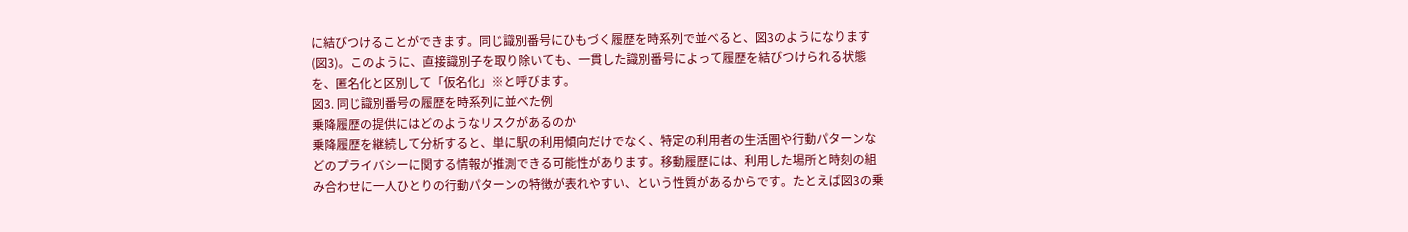に結びつけることができます。同じ識別番号にひもづく履歴を時系列で並べると、図3のようになります(図3)。このように、直接識別子を取り除いても、一貫した識別番号によって履歴を結びつけられる状態を、匿名化と区別して「仮名化」※と呼びます。
図3. 同じ識別番号の履歴を時系列に並べた例
乗降履歴の提供にはどのようなリスクがあるのか
乗降履歴を継続して分析すると、単に駅の利用傾向だけでなく、特定の利用者の生活圏や行動パターンなどのプライバシーに関する情報が推測できる可能性があります。移動履歴には、利用した場所と時刻の組み合わせに一人ひとりの行動パターンの特徴が表れやすい、という性質があるからです。たとえば図3の乗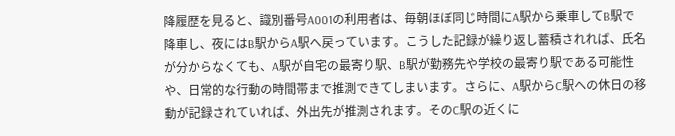降履歴を見ると、識別番号A001の利用者は、毎朝ほぼ同じ時間にA駅から乗車してB駅で降車し、夜にはB駅からA駅へ戻っています。こうした記録が繰り返し蓄積されれば、氏名が分からなくても、A駅が自宅の最寄り駅、B駅が勤務先や学校の最寄り駅である可能性や、日常的な行動の時間帯まで推測できてしまいます。さらに、A駅からC駅への休日の移動が記録されていれば、外出先が推測されます。そのC駅の近くに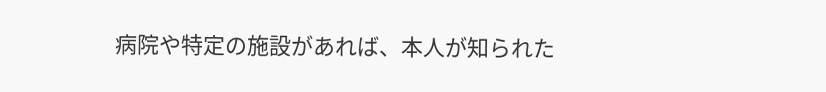病院や特定の施設があれば、本人が知られた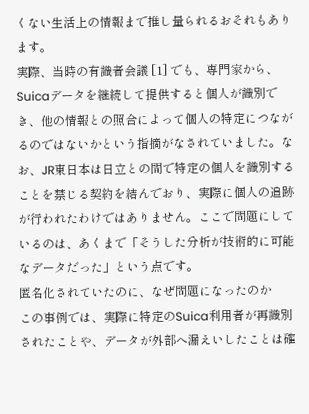くない生活上の情報まで推し量られるおそれもあります。
実際、当時の有識者会議 [1] でも、専門家から、Suicaデータを継続して提供すると個人が識別でき、他の情報との照合によって個人の特定につながるのではないかという指摘がなされていました。なお、JR東日本は日立との間で特定の個人を識別することを禁じる契約を結んでおり、実際に個人の追跡が行われたわけではありません。ここで問題にしているのは、あくまで「そうした分析が技術的に可能なデータだった」という点です。
匿名化されていたのに、なぜ問題になったのか
この事例では、実際に特定のSuica利用者が再識別されたことや、データが外部へ漏えいしたことは確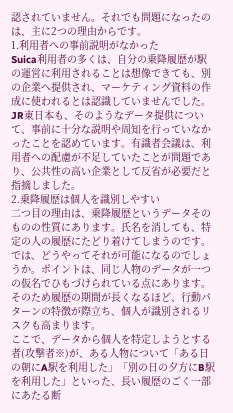認されていません。それでも問題になったのは、主に2つの理由からです。
1.利用者への事前説明がなかった
Suica利用者の多くは、自分の乗降履歴が駅の運営に利用されることは想像できても、別の企業へ提供され、マーケティング資料の作成に使われるとは認識していませんでした。JR東日本も、そのようなデータ提供について、事前に十分な説明や周知を行っていなかったことを認めています。有識者会議は、利用者への配慮が不足していたことが問題であり、公共性の高い企業として反省が必要だと指摘しました。
2.乗降履歴は個人を識別しやすい
二つ目の理由は、乗降履歴というデータそのものの性質にあります。氏名を消しても、特定の人の履歴にたどり着けてしまうのです。では、どうやってそれが可能になるのでしょうか。ポイントは、同じ人物のデータが一つの仮名でひもづけられている点にあります。そのため履歴の期間が長くなるほど、行動パターンの特徴が際立ち、個人が識別されるリスクも高まります。
ここで、データから個人を特定しようとする者(攻撃者※)が、ある人物について「ある日の朝にA駅を利用した」「別の日の夕方にB駅を利用した」といった、長い履歴のごく一部にあたる断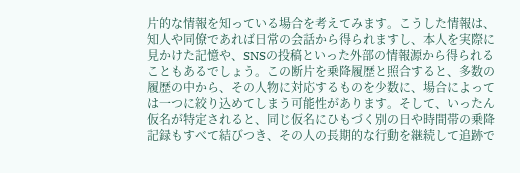片的な情報を知っている場合を考えてみます。こうした情報は、知人や同僚であれば日常の会話から得られますし、本人を実際に見かけた記憶や、SNSの投稿といった外部の情報源から得られることもあるでしょう。この断片を乗降履歴と照合すると、多数の履歴の中から、その人物に対応するものを少数に、場合によっては一つに絞り込めてしまう可能性があります。そして、いったん仮名が特定されると、同じ仮名にひもづく別の日や時間帯の乗降記録もすべて結びつき、その人の長期的な行動を継続して追跡で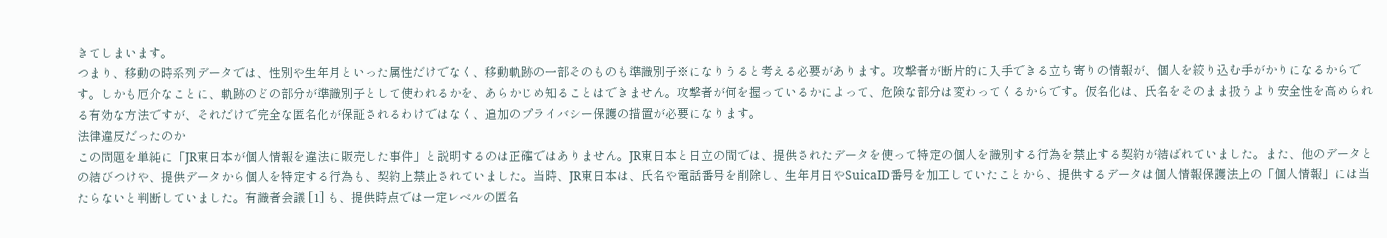きてしまいます。
つまり、移動の時系列データでは、性別や生年月といった属性だけでなく、移動軌跡の一部そのものも準識別子※になりうると考える必要があります。攻撃者が断片的に入手できる立ち寄りの情報が、個人を絞り込む手がかりになるからです。しかも厄介なことに、軌跡のどの部分が準識別子として使われるかを、あらかじめ知ることはできません。攻撃者が何を握っているかによって、危険な部分は変わってくるからです。仮名化は、氏名をそのまま扱うより安全性を高められる有効な方法ですが、それだけで完全な匿名化が保証されるわけではなく、追加のプライバシー保護の措置が必要になります。
法律違反だったのか
この問題を単純に「JR東日本が個人情報を違法に販売した事件」と説明するのは正確ではありません。JR東日本と日立の間では、提供されたデータを使って特定の個人を識別する行為を禁止する契約が結ばれていました。また、他のデータとの結びつけや、提供データから個人を特定する行為も、契約上禁止されていました。当時、JR東日本は、氏名や電話番号を削除し、生年月日やSuicaID番号を加工していたことから、提供するデータは個人情報保護法上の「個人情報」には当たらないと判断していました。有識者会議 [1] も、提供時点では一定レベルの匿名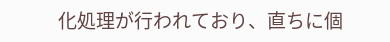化処理が行われており、直ちに個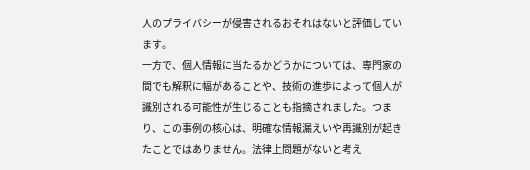人のプライバシーが侵害されるおそれはないと評価しています。
一方で、個人情報に当たるかどうかについては、専門家の間でも解釈に幅があることや、技術の進歩によって個人が識別される可能性が生じることも指摘されました。つまり、この事例の核心は、明確な情報漏えいや再識別が起きたことではありません。法律上問題がないと考え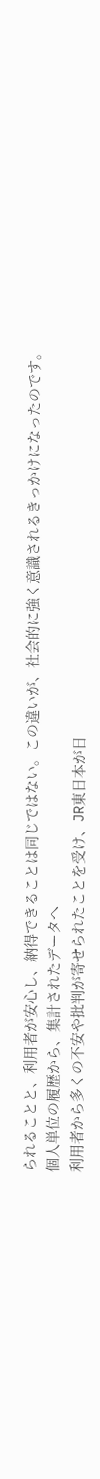られることと、利用者が安心し、納得できることは同じではない。この違いが、社会的に強く意識されるきっかけになったのです。
個人単位の履歴から、集計されたデータへ
利用者から多くの不安や批判が寄せられたことを受け、JR東日本が日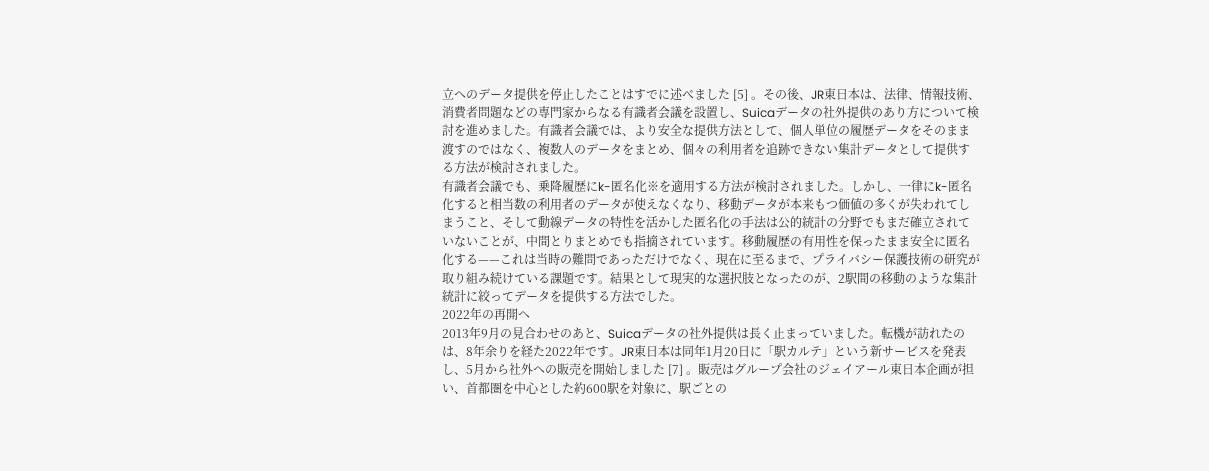立へのデータ提供を停止したことはすでに述べました [5] 。その後、JR東日本は、法律、情報技術、消費者問題などの専門家からなる有識者会議を設置し、Suicaデータの社外提供のあり方について検討を進めました。有識者会議では、より安全な提供方法として、個人単位の履歴データをそのまま渡すのではなく、複数人のデータをまとめ、個々の利用者を追跡できない集計データとして提供する方法が検討されました。
有識者会議でも、乗降履歴にk-匿名化※を適用する方法が検討されました。しかし、一律にk-匿名化すると相当数の利用者のデータが使えなくなり、移動データが本来もつ価値の多くが失われてしまうこと、そして動線データの特性を活かした匿名化の手法は公的統計の分野でもまだ確立されていないことが、中間とりまとめでも指摘されています。移動履歴の有用性を保ったまま安全に匿名化する——これは当時の難問であっただけでなく、現在に至るまで、プライバシー保護技術の研究が取り組み続けている課題です。結果として現実的な選択肢となったのが、2駅間の移動のような集計統計に絞ってデータを提供する方法でした。
2022年の再開へ
2013年9月の見合わせのあと、Suicaデータの社外提供は長く止まっていました。転機が訪れたのは、8年余りを経た2022年です。JR東日本は同年1月20日に「駅カルテ」という新サービスを発表し、5月から社外への販売を開始しました [7] 。販売はグループ会社のジェイアール東日本企画が担い、首都圏を中心とした約600駅を対象に、駅ごとの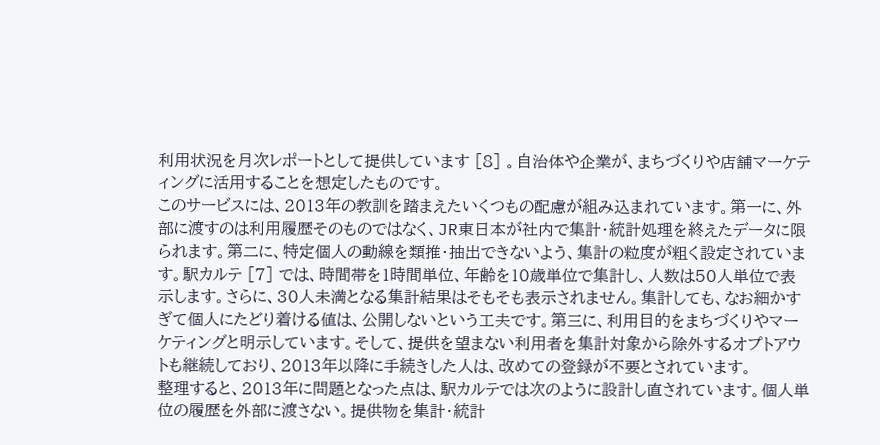利用状況を月次レポートとして提供しています [8] 。自治体や企業が、まちづくりや店舗マーケティングに活用することを想定したものです。
このサービスには、2013年の教訓を踏まえたいくつもの配慮が組み込まれています。第一に、外部に渡すのは利用履歴そのものではなく、JR東日本が社内で集計・統計処理を終えたデータに限られます。第二に、特定個人の動線を類推・抽出できないよう、集計の粒度が粗く設定されています。駅カルテ [7] では、時間帯を1時間単位、年齢を10歳単位で集計し、人数は50人単位で表示します。さらに、30人未満となる集計結果はそもそも表示されません。集計しても、なお細かすぎて個人にたどり着ける値は、公開しないという工夫です。第三に、利用目的をまちづくりやマーケティングと明示しています。そして、提供を望まない利用者を集計対象から除外するオプトアウトも継続しており、2013年以降に手続きした人は、改めての登録が不要とされています。
整理すると、2013年に問題となった点は、駅カルテでは次のように設計し直されています。個人単位の履歴を外部に渡さない。提供物を集計・統計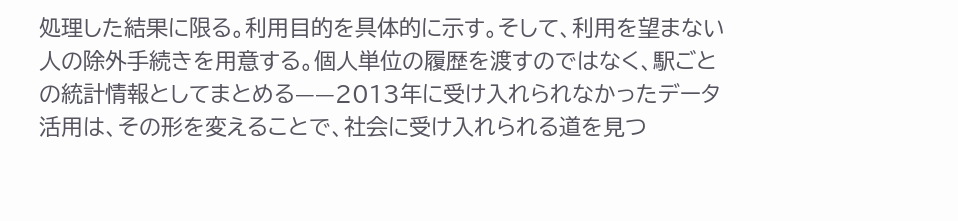処理した結果に限る。利用目的を具体的に示す。そして、利用を望まない人の除外手続きを用意する。個人単位の履歴を渡すのではなく、駅ごとの統計情報としてまとめる——2013年に受け入れられなかったデータ活用は、その形を変えることで、社会に受け入れられる道を見つ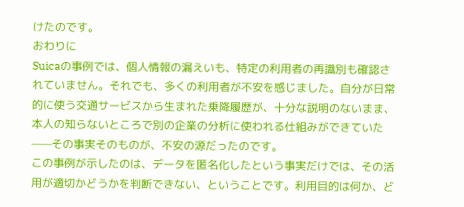けたのです。
おわりに
Suicaの事例では、個人情報の漏えいも、特定の利用者の再識別も確認されていません。それでも、多くの利用者が不安を感じました。自分が日常的に使う交通サービスから生まれた乗降履歴が、十分な説明のないまま、本人の知らないところで別の企業の分析に使われる仕組みができていた——その事実そのものが、不安の源だったのです。
この事例が示したのは、データを匿名化したという事実だけでは、その活用が適切かどうかを判断できない、ということです。利用目的は何か、ど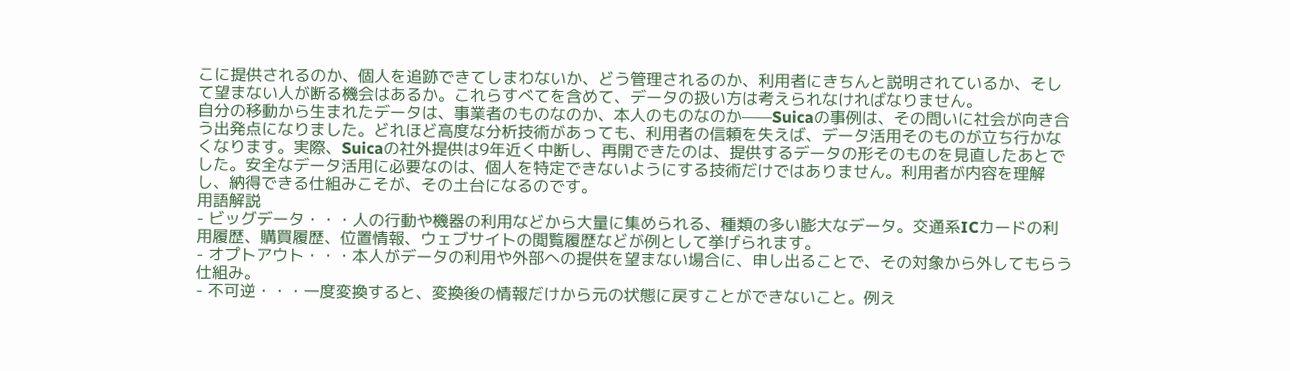こに提供されるのか、個人を追跡できてしまわないか、どう管理されるのか、利用者にきちんと説明されているか、そして望まない人が断る機会はあるか。これらすべてを含めて、データの扱い方は考えられなければなりません。
自分の移動から生まれたデータは、事業者のものなのか、本人のものなのか——Suicaの事例は、その問いに社会が向き合う出発点になりました。どれほど高度な分析技術があっても、利用者の信頼を失えば、データ活用そのものが立ち行かなくなります。実際、Suicaの社外提供は9年近く中断し、再開できたのは、提供するデータの形そのものを見直したあとでした。安全なデータ活用に必要なのは、個人を特定できないようにする技術だけではありません。利用者が内容を理解し、納得できる仕組みこそが、その土台になるのです。
用語解説
- ビッグデータ・・・人の行動や機器の利用などから大量に集められる、種類の多い膨大なデータ。交通系ICカードの利用履歴、購買履歴、位置情報、ウェブサイトの閲覧履歴などが例として挙げられます。
- オプトアウト・・・本人がデータの利用や外部への提供を望まない場合に、申し出ることで、その対象から外してもらう仕組み。
- 不可逆・・・一度変換すると、変換後の情報だけから元の状態に戻すことができないこと。例え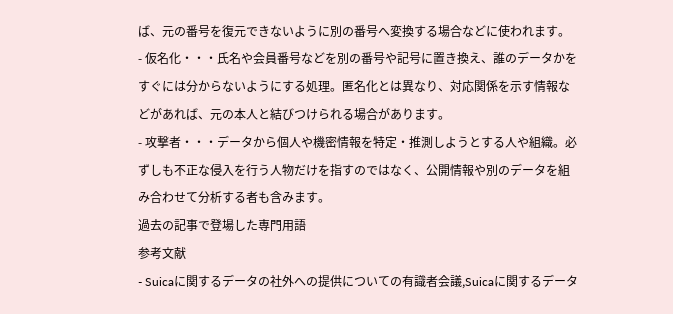ば、元の番号を復元できないように別の番号へ変換する場合などに使われます。
- 仮名化・・・氏名や会員番号などを別の番号や記号に置き換え、誰のデータかをすぐには分からないようにする処理。匿名化とは異なり、対応関係を示す情報などがあれば、元の本人と結びつけられる場合があります。
- 攻撃者・・・データから個人や機密情報を特定・推測しようとする人や組織。必ずしも不正な侵入を行う人物だけを指すのではなく、公開情報や別のデータを組み合わせて分析する者も含みます。
過去の記事で登場した専門用語
参考文献
- Suicaに関するデータの社外への提供についての有識者会議,Suicaに関するデータ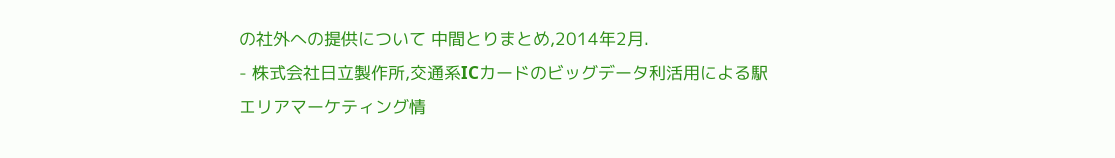の社外への提供について 中間とりまとめ,2014年2月.
- 株式会社日立製作所,交通系ICカードのビッグデータ利活用による駅エリアマーケティング情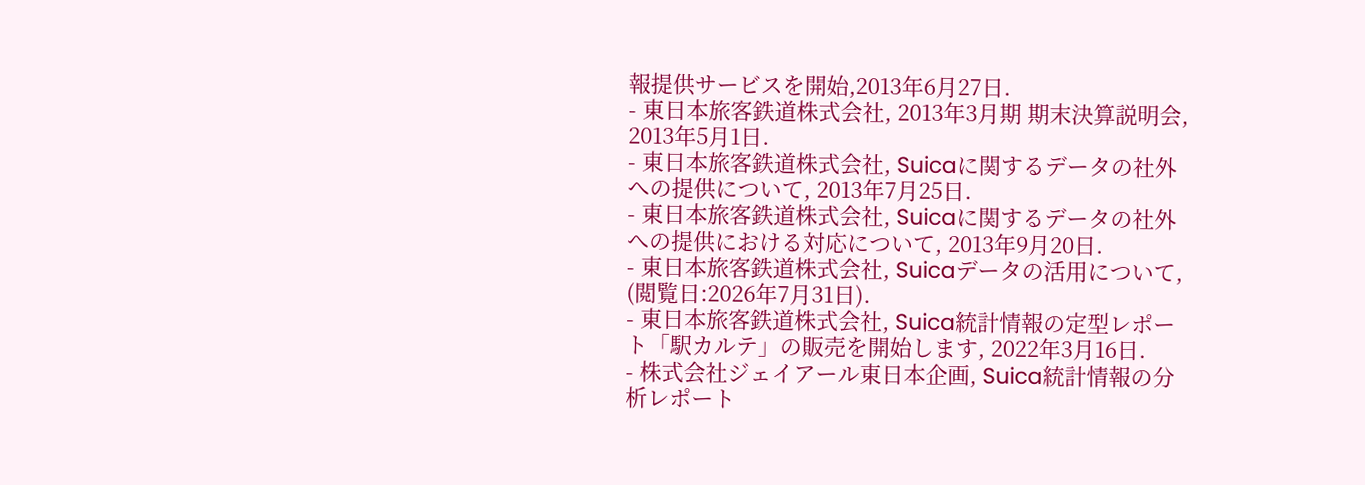報提供サービスを開始,2013年6月27日.
- 東日本旅客鉄道株式会社, 2013年3月期 期末決算説明会, 2013年5月1日.
- 東日本旅客鉄道株式会社, Suicaに関するデータの社外への提供について, 2013年7月25日.
- 東日本旅客鉄道株式会社, Suicaに関するデータの社外への提供における対応について, 2013年9月20日.
- 東日本旅客鉄道株式会社, Suicaデータの活用について, (閲覧日:2026年7月31日).
- 東日本旅客鉄道株式会社, Suica統計情報の定型レポート「駅カルテ」の販売を開始します, 2022年3月16日.
- 株式会社ジェイアール東日本企画, Suica統計情報の分析レポート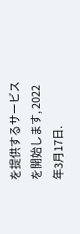を提供するサービスを開始します, 2022年3月17日.